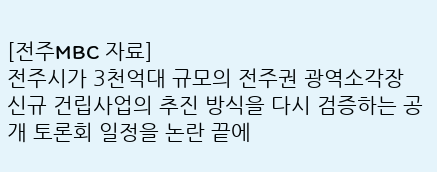[전주MBC 자료]
전주시가 3천억대 규모의 전주권 광역소각장 신규 건립사업의 추진 방식을 다시 검증하는 공개 토론회 일정을 논란 끝에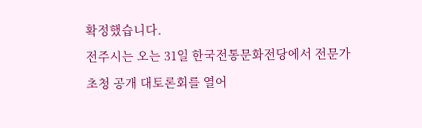확정했습니다.
전주시는 오는 31일 한국전통문화전당에서 전문가 초청 공개 대토론회를 열어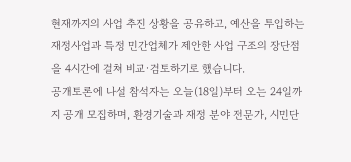현재까지의 사업 추진 상황을 공유하고, 예산을 투입하는 재정사업과 특정 민간업체가 제안한 사업 구조의 장단점을 4시간에 걸쳐 비교·검토하기로 했습니다.
공개토론에 나설 참석자는 오늘(18일)부터 오는 24일까지 공개 모집하며, 환경기술과 재정 분야 전문가, 시민단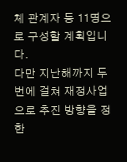체 관계자 등 11명으로 구성할 계획입니다.
다만 지난해까지 두 번에 걸쳐 재정사업으로 추진 방향을 정한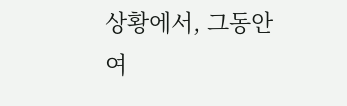상황에서, 그동안 여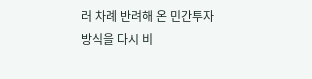러 차례 반려해 온 민간투자 방식을 다시 비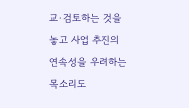교·검토하는 것을 놓고 사업 추진의 연속성을 우려하는 목소리도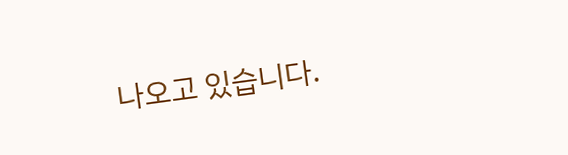나오고 있습니다.